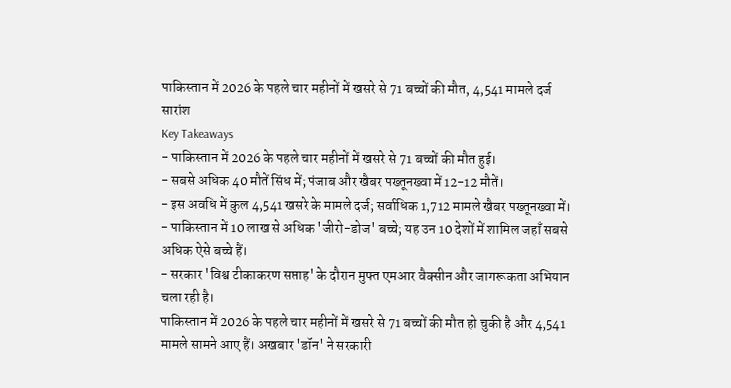पाकिस्तान में 2026 के पहले चार महीनों में खसरे से 71 बच्चों की मौत, 4,541 मामले दर्ज
सारांश
Key Takeaways
- पाकिस्तान में 2026 के पहले चार महीनों में खसरे से 71 बच्चों की मौत हुई।
- सबसे अधिक 40 मौतें सिंध में; पंजाब और खैबर पख्तूनख्वा में 12-12 मौतें।
- इस अवधि में कुल 4,541 खसरे के मामले दर्ज; सर्वाधिक 1,712 मामले खैबर पख्तूनख्वा में।
- पाकिस्तान में 10 लाख से अधिक 'जीरो-डोज' बच्चे; यह उन 10 देशों में शामिल जहाँ सबसे अधिक ऐसे बच्चे हैं।
- सरकार 'विश्व टीकाकरण सप्ताह' के दौरान मुफ्त एमआर वैक्सीन और जागरूकता अभियान चला रही है।
पाकिस्तान में 2026 के पहले चार महीनों में खसरे से 71 बच्चों की मौत हो चुकी है और 4,541 मामले सामने आए हैं। अखबार 'डॉन' ने सरकारी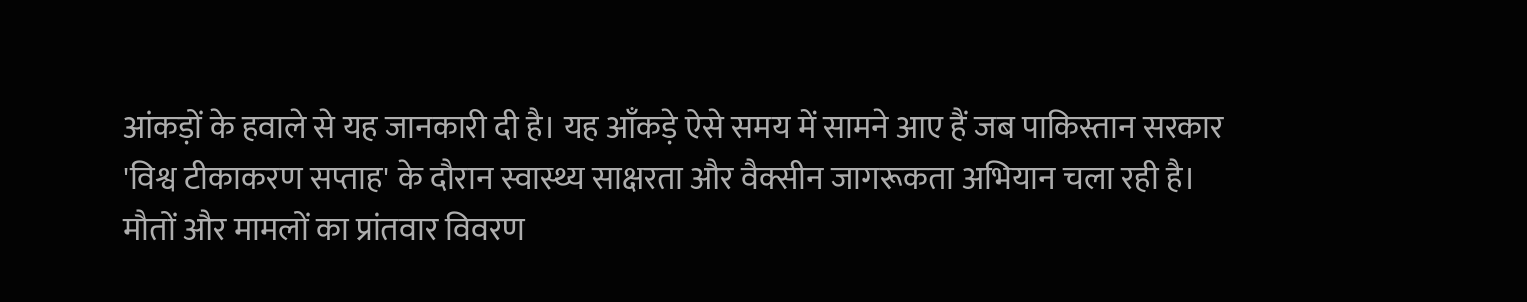आंकड़ों के हवाले से यह जानकारी दी है। यह आँकड़े ऐसे समय में सामने आए हैं जब पाकिस्तान सरकार 'विश्व टीकाकरण सप्ताह' के दौरान स्वास्थ्य साक्षरता और वैक्सीन जागरूकता अभियान चला रही है।
मौतों और मामलों का प्रांतवार विवरण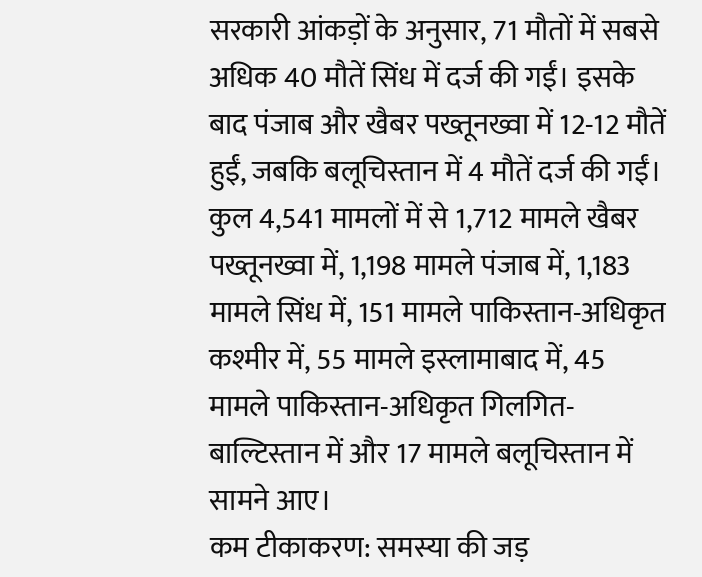सरकारी आंकड़ों के अनुसार, 71 मौतों में सबसे अधिक 40 मौतें सिंध में दर्ज की गईं। इसके बाद पंजाब और खैबर पख्तूनख्वा में 12-12 मौतें हुईं, जबकि बलूचिस्तान में 4 मौतें दर्ज की गईं।
कुल 4,541 मामलों में से 1,712 मामले खैबर पख्तूनख्वा में, 1,198 मामले पंजाब में, 1,183 मामले सिंध में, 151 मामले पाकिस्तान-अधिकृत कश्मीर में, 55 मामले इस्लामाबाद में, 45 मामले पाकिस्तान-अधिकृत गिलगित-बाल्टिस्तान में और 17 मामले बलूचिस्तान में सामने आए।
कम टीकाकरण: समस्या की जड़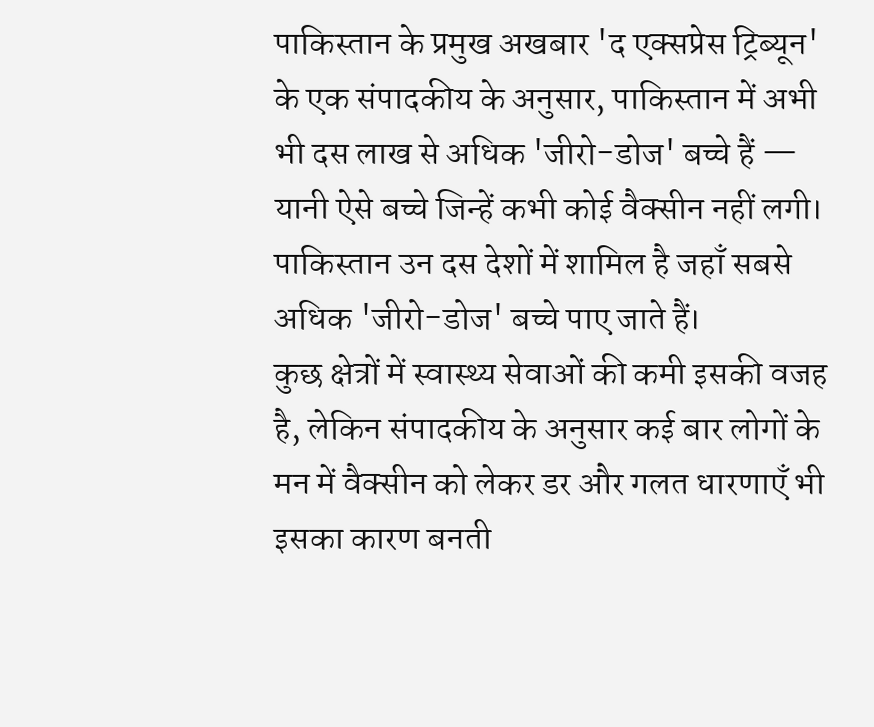पाकिस्तान के प्रमुख अखबार 'द एक्सप्रेस ट्रिब्यून' के एक संपादकीय के अनुसार, पाकिस्तान में अभी भी दस लाख से अधिक 'जीरो-डोज' बच्चे हैं — यानी ऐसे बच्चे जिन्हें कभी कोई वैक्सीन नहीं लगी। पाकिस्तान उन दस देशों में शामिल है जहाँ सबसे अधिक 'जीरो-डोज' बच्चे पाए जाते हैं।
कुछ क्षेत्रों में स्वास्थ्य सेवाओं की कमी इसकी वजह है, लेकिन संपादकीय के अनुसार कई बार लोगों के मन में वैक्सीन को लेकर डर और गलत धारणाएँ भी इसका कारण बनती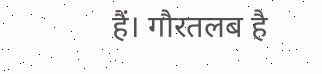हैं। गौरतलब है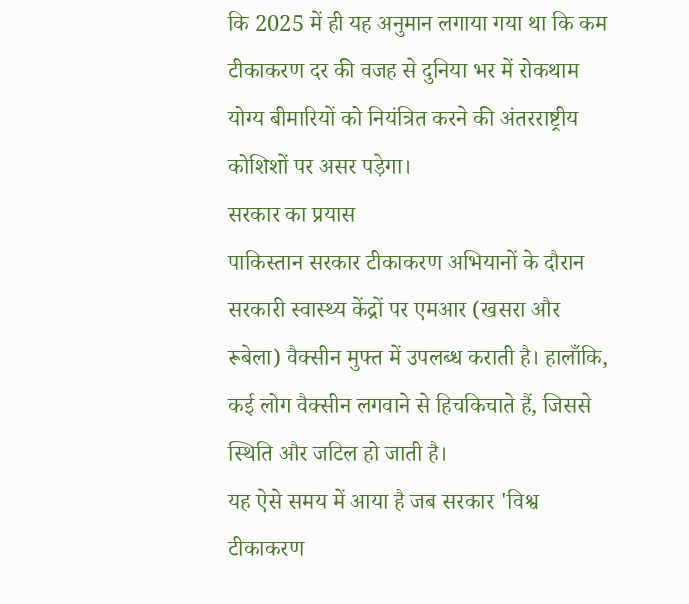कि 2025 में ही यह अनुमान लगाया गया था कि कम टीकाकरण दर की वजह से दुनिया भर में रोकथाम योग्य बीमारियों को नियंत्रित करने की अंतरराष्ट्रीय कोशिशों पर असर पड़ेगा।
सरकार का प्रयास
पाकिस्तान सरकार टीकाकरण अभियानों के दौरान सरकारी स्वास्थ्य केंद्रों पर एमआर (खसरा और रूबेला) वैक्सीन मुफ्त में उपलब्ध कराती है। हालाँकि, कई लोग वैक्सीन लगवाने से हिचकिचाते हैं, जिससे स्थिति और जटिल हो जाती है।
यह ऐसे समय में आया है जब सरकार 'विश्व टीकाकरण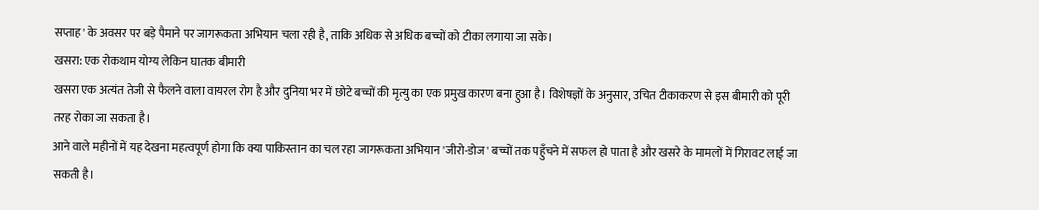सप्ताह' के अवसर पर बड़े पैमाने पर जागरूकता अभियान चला रही है, ताकि अधिक से अधिक बच्चों को टीका लगाया जा सके।
खसरा: एक रोकथाम योग्य लेकिन घातक बीमारी
खसरा एक अत्यंत तेजी से फैलने वाला वायरल रोग है और दुनिया भर में छोटे बच्चों की मृत्यु का एक प्रमुख कारण बना हुआ है। विशेषज्ञों के अनुसार, उचित टीकाकरण से इस बीमारी को पूरी तरह रोका जा सकता है।
आने वाले महीनों में यह देखना महत्वपूर्ण होगा कि क्या पाकिस्तान का चल रहा जागरूकता अभियान 'जीरो-डोज' बच्चों तक पहुँचने में सफल हो पाता है और खसरे के मामलों में गिरावट लाई जा सकती है।